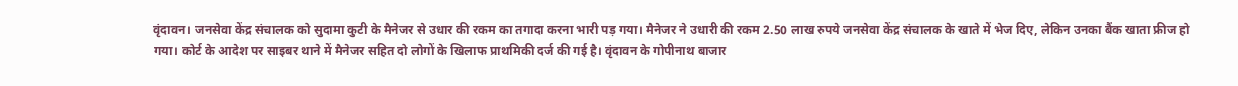वृंदावन। जनसेवा केंद्र संचालक को सुदामा कुटी के मैनेजर से उधार की रकम का तगादा करना भारी पड़ गया। मैनेजर ने उधारी की रकम 2.50 लाख रुपये जनसेवा केंद्र संचालक के खाते में भेज दिए, लेकिन उनका बैंक खाता फ्रीज हो गया। कोर्ट के आदेश पर साइबर थाने में मैनेजर सहित दो लोगों के खिलाफ प्राथमिकी दर्ज की गई है। वृंदावन के गोपीनाथ बाजार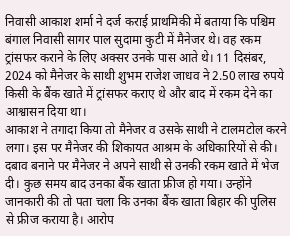निवासी आकाश शर्मा ने दर्ज कराई प्राथमिकी में बताया कि पश्चिम बंगाल निवासी सागर पाल सुदामा कुटी में मैनेजर थे। वह रकम ट्रांसफर कराने के लिए अक्सर उनके पास आते थे। 11 दिसंबर, 2024 को मैनेजर के साथी शुभम राजेश जाधव ने 2.50 लाख रुपये किसी के बैंक खाते में ट्रांसफर कराए थे और बाद में रकम देने का आश्वासन दिया था।
आकाश ने तगादा किया तो मैनेजर व उसके साथी ने टालमटोल करने लगा। इस पर मैनेजर की शिकायत आश्रम के अधिकारियों से की। दबाव बनाने पर मैनेजर ने अपने साथी से उनकी रकम खाते में भेज दी। कुछ समय बाद उनका बैंक खाता फ्रीज हो गया। उन्होंने जानकारी की तो पता चला कि उनका बैंक खाता बिहार की पुलिस से फ्रीज कराया है। आरोप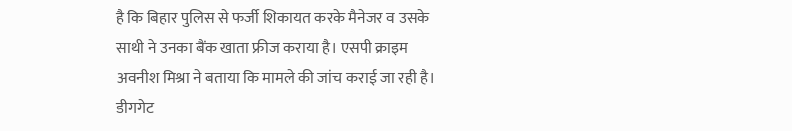है कि बिहार पुलिस से फर्जी शिकायत करके मैनेजर व उसके साथी ने उनका बैंक खाता फ्रीज कराया है। एसपी क्राइम अवनीश मिश्रा ने बताया कि मामले की जांच कराई जा रही है।
डीगगेट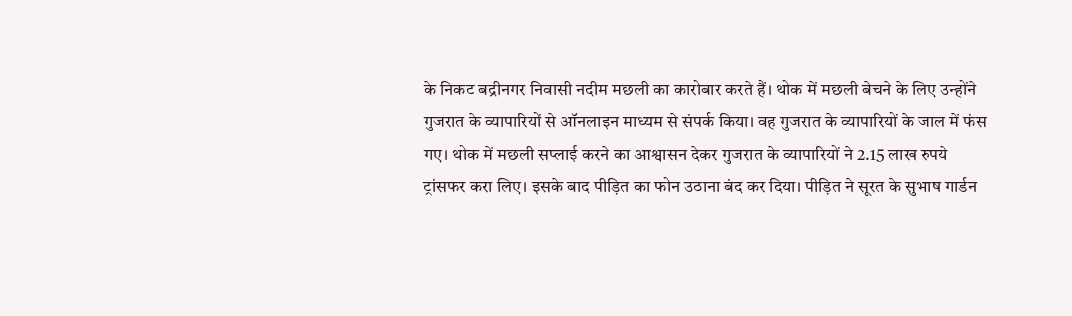के निकट बद्रीनगर निवासी नदीम मछली का कारोबार करते हैं। थोक में मछली बेचने के लिए उन्होंने गुजरात के व्यापारियों से ऑनलाइन माध्यम से संपर्क किया। वह गुजरात के व्यापारियों के जाल में फंस गए। थोक में मछली सप्लाई करने का आश्वासन देकर गुजरात के व्यापारियों ने 2.15 लाख रुपये ट्रांसफर करा लिए। इसके बाद पीड़ित का फोन उठाना बंद कर दिया। पीड़ित ने सूरत के सुभाष गार्डन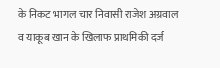के निकट भागल चार निवासी राजेश अग्रवाल व याकूब खान के खिलाफ प्राथमिकी दर्ज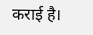कराई है।